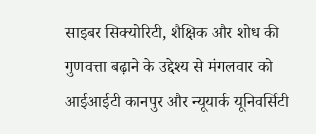साइबर सिक्योरिटी, शैक्षिक और शोध की गुणवत्ता बढ़ाने के उद्देश्य से मंगलवार को आईआईटी कानपुर और न्यूयार्क यूनिवर्सिटी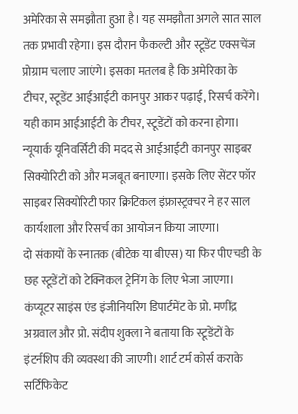अमेरिका से समझौता हुआ है। यह समझौता अगले सात साल तक प्रभावी रहेगा। इस दौरान फैकल्टी और स्टूडेंट एक्सचेंज प्रोग्राम चलाए जाएंगे। इसका मतलब है कि अमेरिका के टीचर, स्टूडेंट आईआईटी कानपुर आकर पढ़ाई, रिसर्च करेंगे। यही काम आईआईटी के टीचर, स्टूडेंटों को करना होगा।
न्यूयार्क यूनिवर्सिटी की मदद से आईआईटी कानपुर साइबर सिक्योरिटी को और मजबूत बनाएगा। इसके लिए सेंटर फॉर साइबर सिक्योरिटी फार क्रिटिकल इंफ्रास्ट्रक्चर ने हर साल कार्यशाला और रिसर्च का आयोजन किया जाएगा।
दो संकायों के स्नातक (बीटेक या बीएस) या फिर पीएचडी के छह स्टूडेंटों को टेक्निकल ट्रेनिंग के लिए भेजा जाएगा। कंप्यूटर साइंस एंड इंजीनियरिंग डिपार्टमेंट के प्रो. मणींद्र अग्रवाल और प्रो. संदीप शुक्ला ने बताया कि स्टूडेंटों के इंटर्नशिप की व्यवस्था की जाएगी। शार्ट टर्म कोर्स कराके सर्टिफिकेट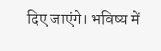दिए जाएंगे। भविष्य में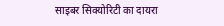साइबर सिक्योरिटी का दायरा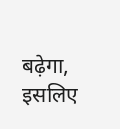बढ़ेगा, इसलिए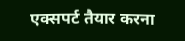एक्सपर्ट तैयार करना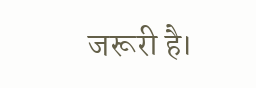जरूरी है।